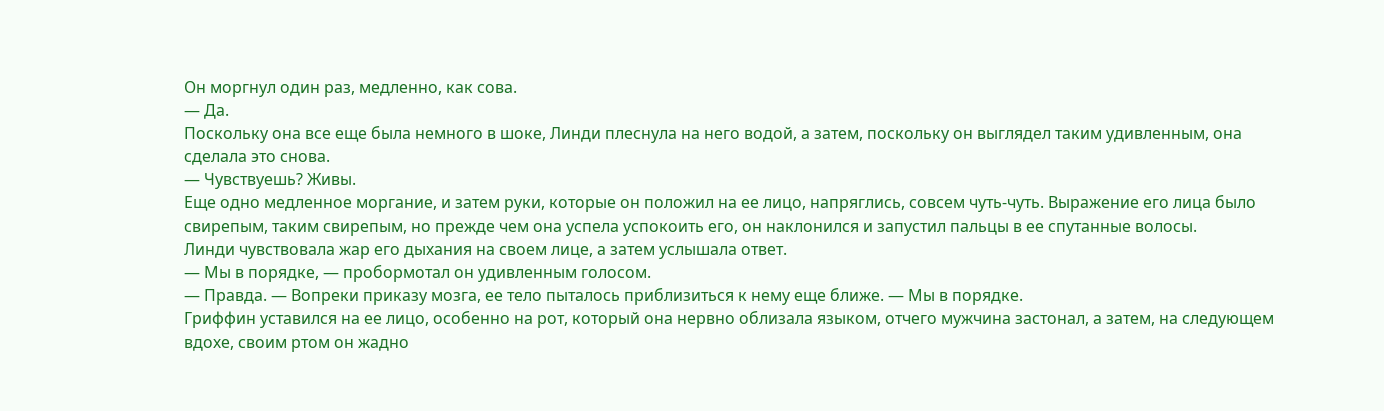Он моргнул один раз, медленно, как сова.
— Да.
Поскольку она все еще была немного в шоке, Линди плеснула на него водой, а затем, поскольку он выглядел таким удивленным, она сделала это снова.
— Чувствуешь? Живы.
Еще одно медленное моргание, и затем руки, которые он положил на ее лицо, напряглись, совсем чуть-чуть. Выражение его лица было свирепым, таким свирепым, но прежде чем она успела успокоить его, он наклонился и запустил пальцы в ее спутанные волосы.
Линди чувствовала жар его дыхания на своем лице, а затем услышала ответ.
— Мы в порядке, — пробормотал он удивленным голосом.
— Правда. — Вопреки приказу мозга, ее тело пыталось приблизиться к нему еще ближе. — Мы в порядке.
Гриффин уставился на ее лицо, особенно на рот, который она нервно облизала языком, отчего мужчина застонал, а затем, на следующем вдохе, своим ртом он жадно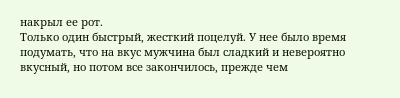накрыл ее рот.
Только один быстрый, жесткий поцелуй. У нее было время подумать, что на вкус мужчина был сладкий и невероятно вкусный, но потом все закончилось, прежде чем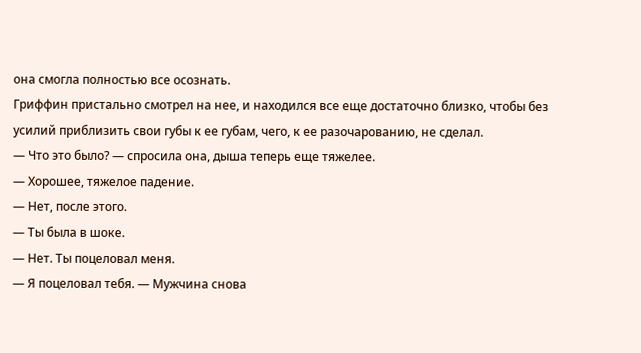она смогла полностью все осознать.
Гриффин пристально смотрел на нее, и находился все еще достаточно близко, чтобы без усилий приблизить свои губы к ее губам, чего, к ее разочарованию, не сделал.
— Что это было? — спросила она, дыша теперь еще тяжелее.
— Хорошее, тяжелое падение.
— Нет, после этого.
— Ты была в шоке.
— Нет. Ты поцеловал меня.
— Я поцеловал тебя. — Мужчина снова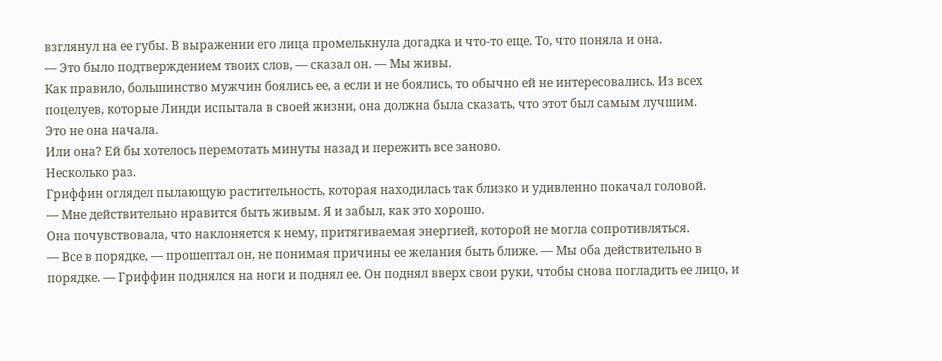взглянул на ее губы. В выражении его лица промелькнула догадка и что-то еще. То, что поняла и она.
— Это было подтверждением твоих слов, — сказал он. — Мы живы.
Как правило, большинство мужчин боялись ее, а если и не боялись, то обычно ей не интересовались. Из всех поцелуев, которые Линди испытала в своей жизни, она должна была сказать, что этот был самым лучшим.
Это не она начала.
Или она? Ей бы хотелось перемотать минуты назад и пережить все заново.
Несколько раз.
Гриффин оглядел пылающую растительность, которая находилась так близко и удивленно покачал головой.
— Мне действительно нравится быть живым. Я и забыл, как это хорошо.
Она почувствовала, что наклоняется к нему, притягиваемая энергией, которой не могла сопротивляться.
— Все в порядке, — прошептал он, не понимая причины ее желания быть ближе. — Мы оба действительно в порядке. — Гриффин поднялся на ноги и поднял ее. Он поднял вверх свои руки, чтобы снова погладить ее лицо, и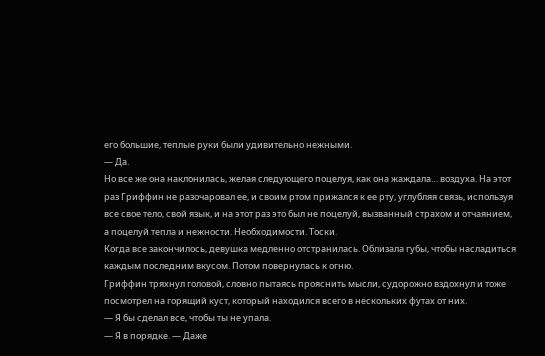его большие, теплые руки были удивительно нежными.
— Да.
Но все же она наклонилась, желая следующего поцелуя, как она жаждала… воздуха. На этот раз Гриффин не разочаровал ее, и своим ртом прижался к ее рту, углубляя связь, используя все свое тело, свой язык, и на этот раз это был не поцелуй, вызванный страхом и отчаянием, а поцелуй тепла и нежности. Необходимости. Тоски.
Когда все закончилось, девушка медленно отстранилась. Облизала губы, чтобы насладиться каждым последним вкусом. Потом повернулась к огню.
Гриффин тряхнул головой, словно пытаясь прояснить мысли, судорожно вздохнул и тоже посмотрел на горящий куст, который находился всего в нескольких футах от них.
— Я бы сделал все, чтобы ты не упала.
— Я в порядке. — Даже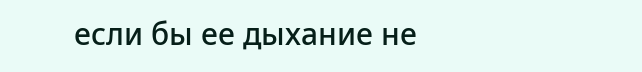если бы ее дыхание не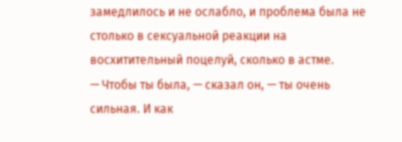замедлилось и не ослабло, и проблема была не столько в сексуальной реакции на восхитительный поцелуй, сколько в астме.
— Чтобы ты была, — сказал он, — ты очень сильная. И как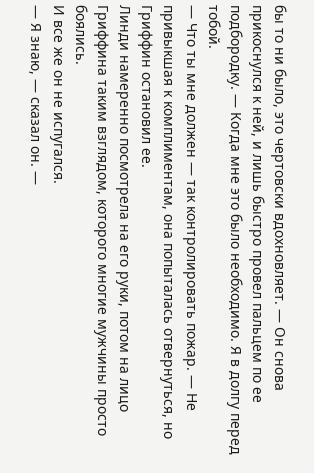бы то ни было, это чертовски вдохновляет. — Он снова прикоснулся к ней, и лишь быстро провел пальцем по ее подбородку. — Когда мне это было необходимо. Я в долгу перед тобой.
— Что ты мне должен — так контролировать пожар. — Не привыкшая к комплиментам, она попыталась отвернуться, но Гриффин остановил ее.
Линди намеренно посмотрела на его руки, потом на лицо Гриффина таким взглядом, которого многие мужчины просто боялись.
И все же он не испугался.
— Я знаю, — сказал он. —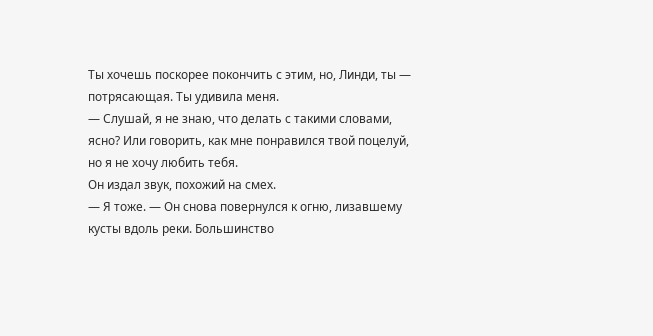Ты хочешь поскорее покончить с этим, но, Линди, ты — потрясающая. Ты удивила меня.
— Слушай, я не знаю, что делать с такими словами, ясно? Или говорить, как мне понравился твой поцелуй, но я не хочу любить тебя.
Он издал звук, похожий на смех.
— Я тоже. — Он снова повернулся к огню, лизавшему кусты вдоль реки. Большинство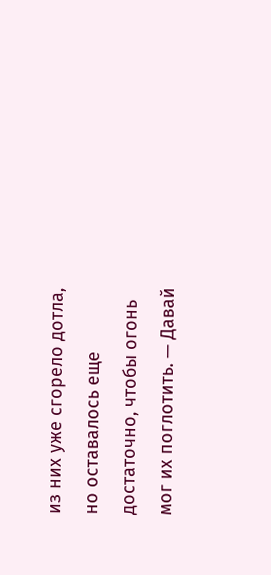из них уже сгорело дотла, но оставалось еще достаточно, чтобы огонь мог их поглотить. — Давай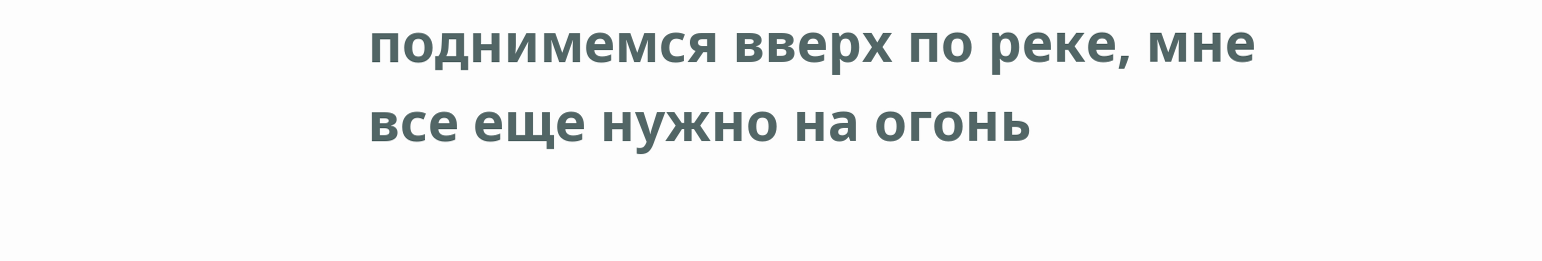поднимемся вверх по реке, мне все еще нужно на огонь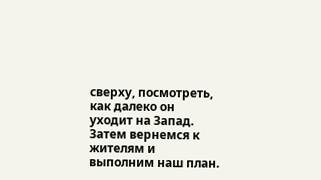сверху, посмотреть, как далеко он уходит на Запад. Затем вернемся к жителям и выполним наш план.